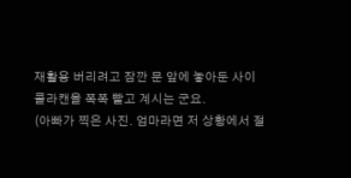재활용 버리려고 잠깐 문 앞에 놓아둔 사이
콜라캔을 쪽쪽 빨고 계시는 군요.
(아빠가 찍은 사진. 엄마라면 저 상황에서 절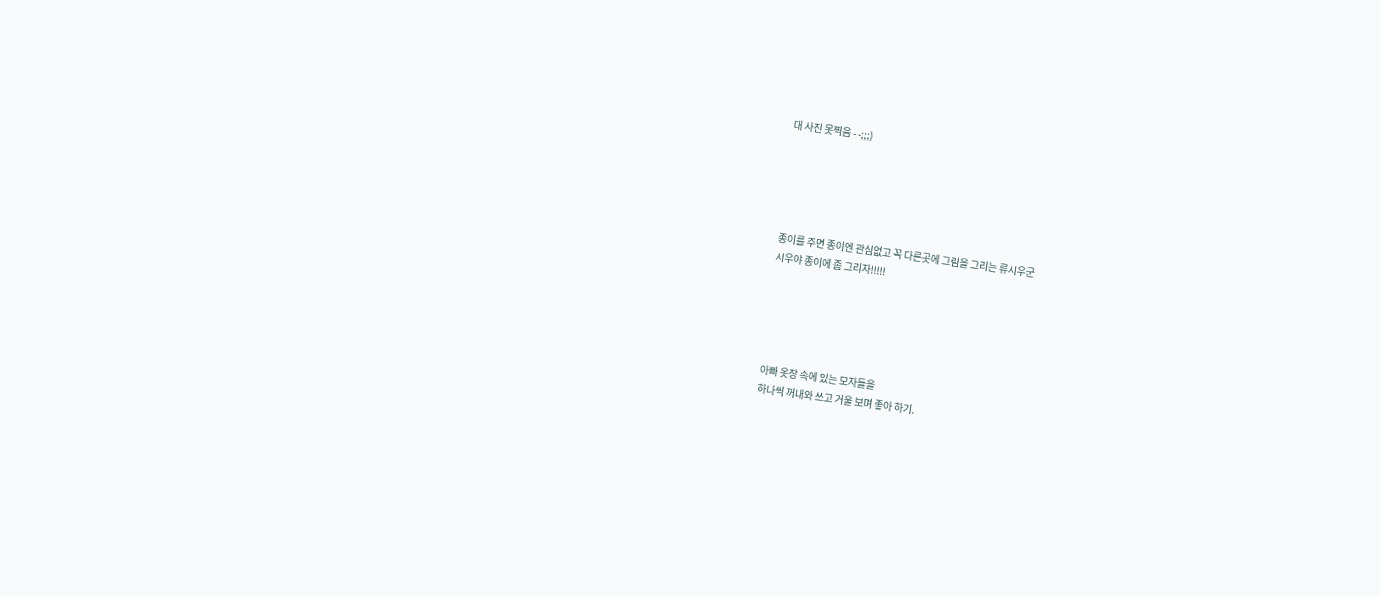대 사진 못찍음 - -;;;)





종이를 주면 종이엔 관심없고 꼭 다른곳에 그림을 그리는 류시우군
시우야 종이에 좀 그리자!!!!!





아빠 옷장 속에 있는 모자들을
하나씩 꺼내와 쓰고 거울 보며 좋아 하기.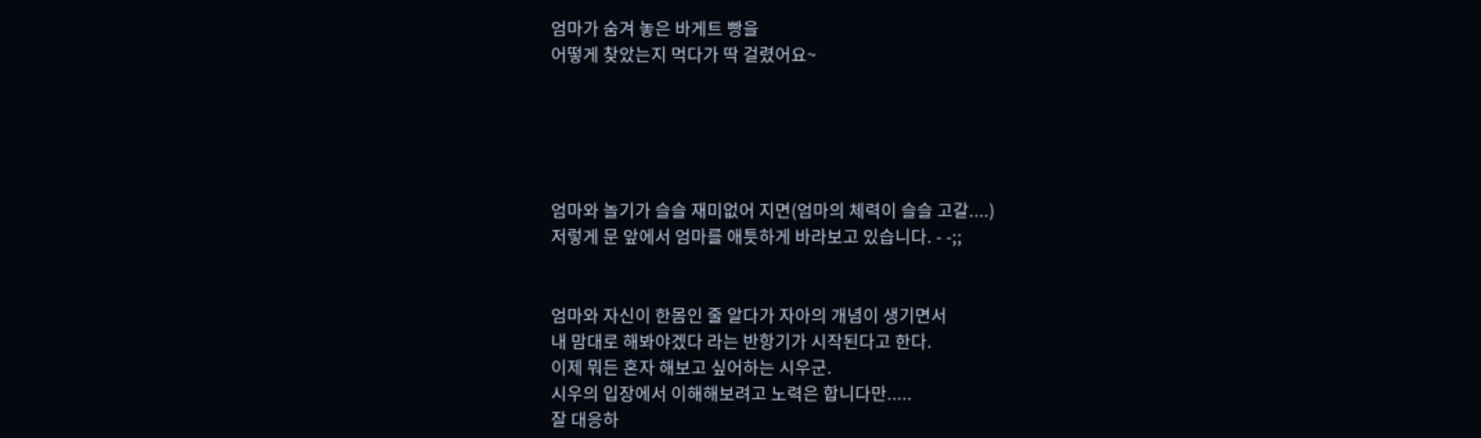엄마가 숨겨 놓은 바게트 빵을
어떻게 찾았는지 먹다가 딱 걸렸어요~





엄마와 놀기가 슬슬 재미없어 지면(엄마의 체력이 슬슬 고갈....)
저렇게 문 앞에서 엄마를 애틋하게 바라보고 있습니다. - -;;


엄마와 자신이 한몸인 줄 알다가 자아의 개념이 생기면서
내 맘대로 해봐야겠다 라는 반항기가 시작된다고 한다.
이제 뭐든 혼자 해보고 싶어하는 시우군.
시우의 입장에서 이해해보려고 노력은 합니다만.....
잘 대응하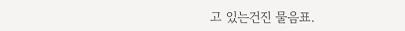고 있는건진 물음표.